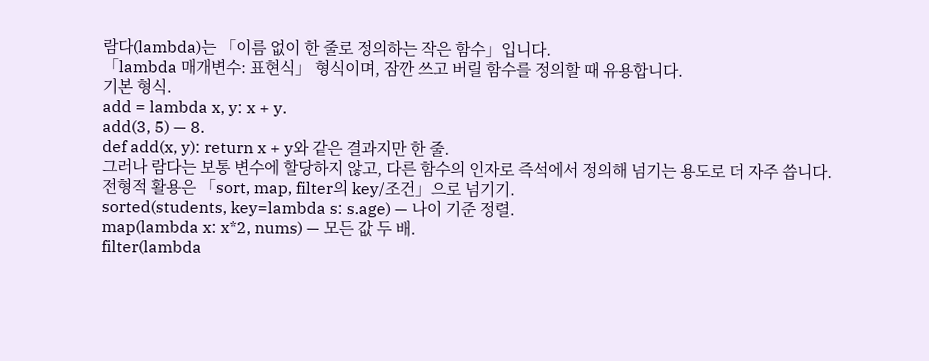람다(lambda)는 「이름 없이 한 줄로 정의하는 작은 함수」입니다.
「lambda 매개변수: 표현식」 형식이며, 잠깐 쓰고 버릴 함수를 정의할 때 유용합니다.
기본 형식.
add = lambda x, y: x + y.
add(3, 5) — 8.
def add(x, y): return x + y와 같은 결과지만 한 줄.
그러나 람다는 보통 변수에 할당하지 않고, 다른 함수의 인자로 즉석에서 정의해 넘기는 용도로 더 자주 씁니다.
전형적 활용은 「sort, map, filter의 key/조건」으로 넘기기.
sorted(students, key=lambda s: s.age) — 나이 기준 정렬.
map(lambda x: x*2, nums) — 모든 값 두 배.
filter(lambda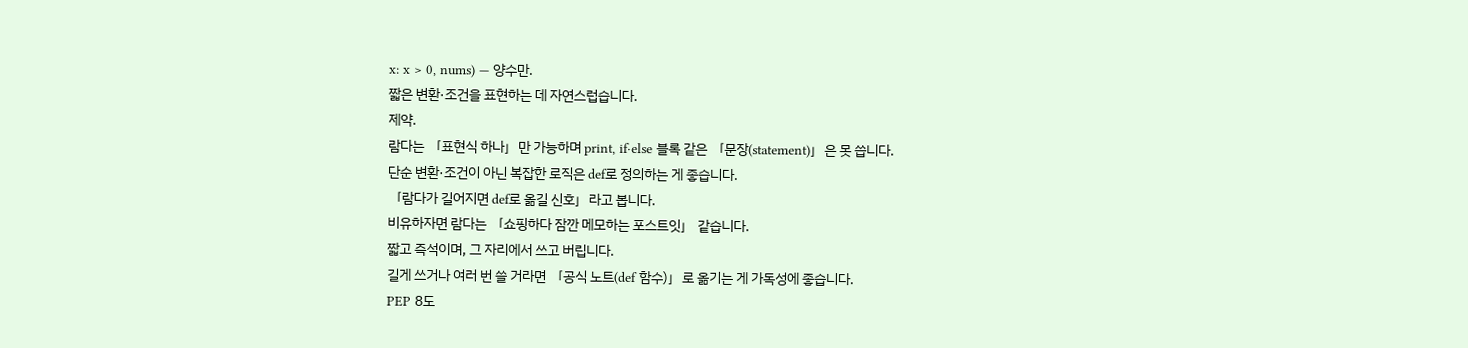x: x > 0, nums) — 양수만.
짧은 변환·조건을 표현하는 데 자연스럽습니다.
제약.
람다는 「표현식 하나」만 가능하며 print, if·else 블록 같은 「문장(statement)」은 못 씁니다.
단순 변환·조건이 아닌 복잡한 로직은 def로 정의하는 게 좋습니다.
「람다가 길어지면 def로 옮길 신호」라고 봅니다.
비유하자면 람다는 「쇼핑하다 잠깐 메모하는 포스트잇」 같습니다.
짧고 즉석이며, 그 자리에서 쓰고 버립니다.
길게 쓰거나 여러 번 쓸 거라면 「공식 노트(def 함수)」로 옮기는 게 가독성에 좋습니다.
PEP 8도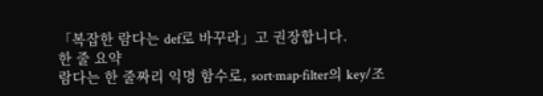「복잡한 람다는 def로 바꾸라」고 권장합니다.
한 줄 요약
람다는 한 줄짜리 익명 함수로, sort·map·filter의 key/조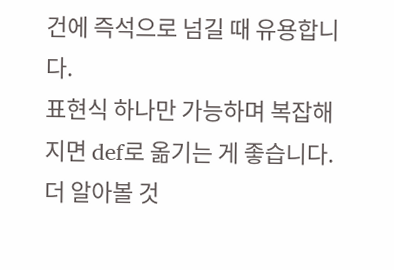건에 즉석으로 넘길 때 유용합니다.
표현식 하나만 가능하며 복잡해지면 def로 옮기는 게 좋습니다.
더 알아볼 것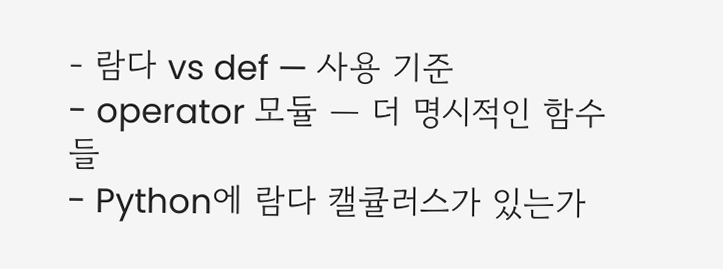- 람다 vs def — 사용 기준
- operator 모듈 — 더 명시적인 함수들
- Python에 람다 캘큘러스가 있는가